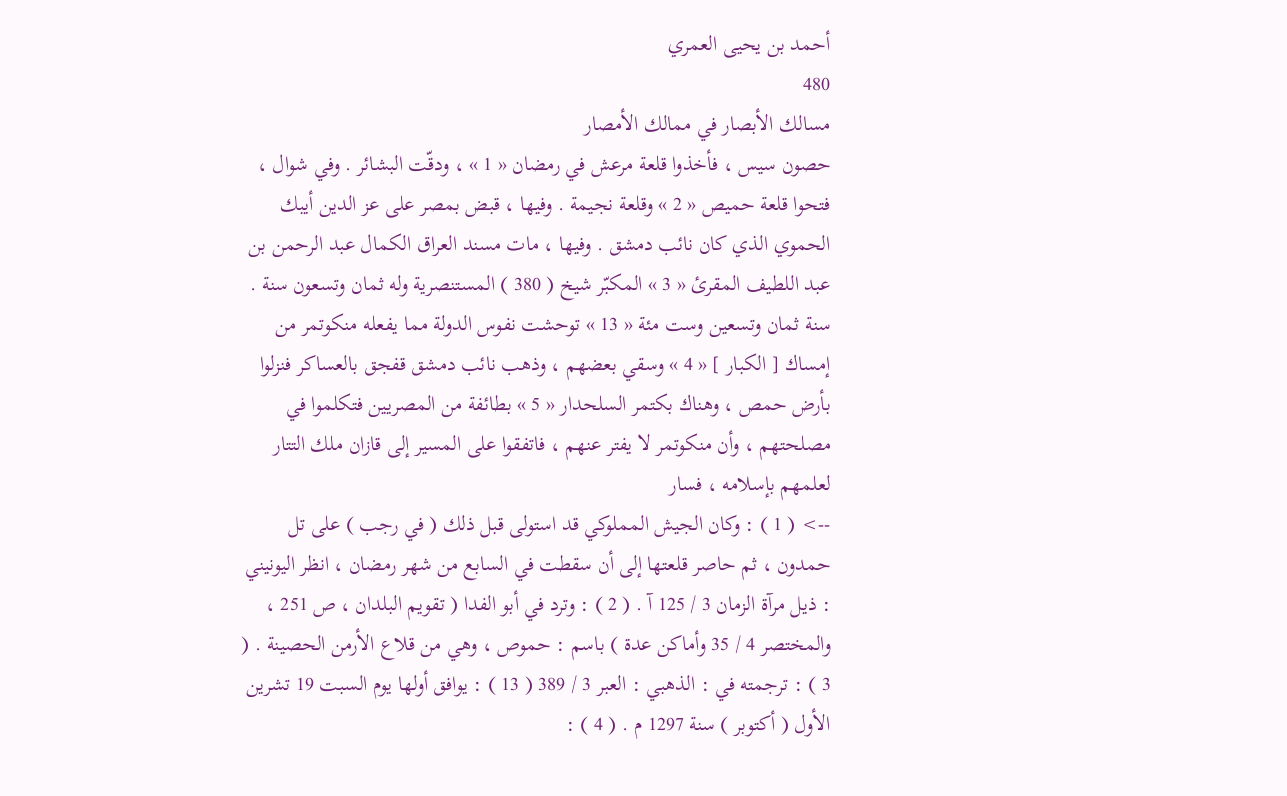أحمد بن يحيى العمري
480
مسالك الأبصار في ممالك الأمصار
حصون سيس ، فأخذوا قلعة مرعش في رمضان « 1 » ، ودقّت البشائر . وفي شوال ، فتحوا قلعة حميص « 2 » وقلعة نجيمة . وفيها ، قبض بمصر على عز الدين أيبك الحموي الذي كان نائب دمشق . وفيها ، مات مسند العراق الكمال عبد الرحمن بن عبد اللطيف المقرئ « 3 » المكبّر شيخ ( 380 ) المستنصرية وله ثمان وتسعون سنة . سنة ثمان وتسعين وست مئة « 13 » توحشت نفوس الدولة مما يفعله منكوتمر من إمساك [ الكبار ] « 4 » وسقي بعضهم ، وذهب نائب دمشق قفجق بالعساكر فنزلوا بأرض حمص ، وهناك بكتمر السلحدار « 5 » بطائفة من المصريين فتكلموا في مصلحتهم ، وأن منكوتمر لا يفتر عنهم ، فاتفقوا على المسير إلى قازان ملك التتار لعلمهم بإسلامه ، فسار
--> ( 1 ) : وكان الجيش المملوكي قد استولى قبل ذلك ( في رجب ) على تل حمدون ، ثم حاصر قلعتها إلى أن سقطت في السابع من شهر رمضان ، انظر اليونيني : ذيل مرآة الزمان 3 / 125 آ . ( 2 ) : وترد في أبو الفدا ( تقويم البلدان ، ص 251 ، والمختصر 4 / 35 وأماكن عدة ) باسم : حموص ، وهي من قلاع الأرمن الحصينة . ( 3 ) : ترجمته في : الذهبي : العبر 3 / 389 ( 13 ) : يوافق أولها يوم السبت 19 تشرين الأول ( أكتوبر ) سنة 1297 م . ( 4 ) :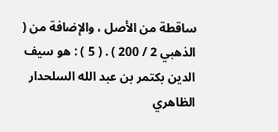ساقطة من الأصل ، والإضافة من ( الذهبي 2 / 200 ) . ( 5 ) : هو سيف الدين بكتمر بن عبد الله السلحدار الظاهري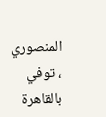المنصوري ، توفي بالقاهرة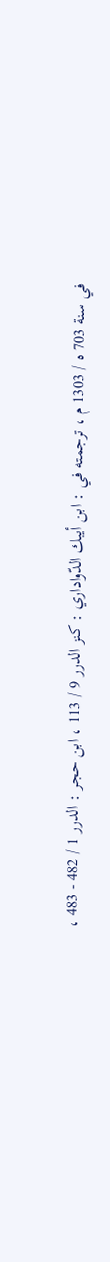في سنة 703 ه / 1303 م ، ترجمته في : ابن أيبك الدّواداري : كنز الدرر 9 / 113 ، ابن حجر : الدرر 1 / 482 - 483 ،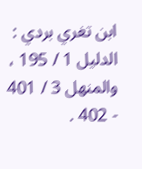ابن تغري بردي : الدليل 1 / 195 ، والمنهل 3 / 401 - 402 .